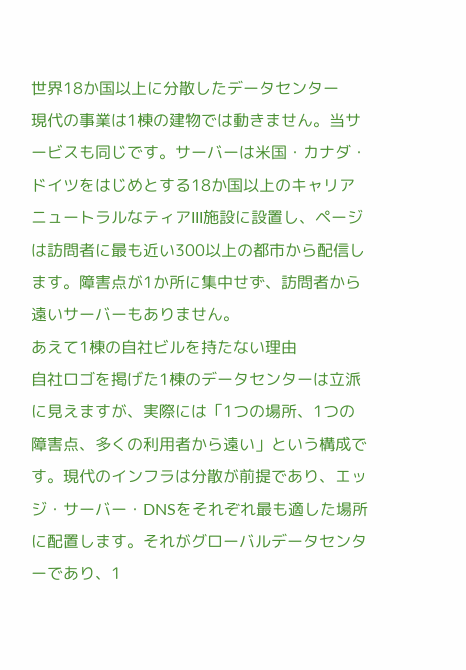世界18か国以上に分散したデータセンター
現代の事業は1棟の建物では動きません。当サービスも同じです。サーバーは米国・カナダ・ドイツをはじめとする18か国以上のキャリアニュートラルなティアIII施設に設置し、ページは訪問者に最も近い300以上の都市から配信します。障害点が1か所に集中せず、訪問者から遠いサーバーもありません。
あえて1棟の自社ビルを持たない理由
自社ロゴを掲げた1棟のデータセンターは立派に見えますが、実際には「1つの場所、1つの障害点、多くの利用者から遠い」という構成です。現代のインフラは分散が前提であり、エッジ・サーバー・DNSをそれぞれ最も適した場所に配置します。それがグローバルデータセンターであり、1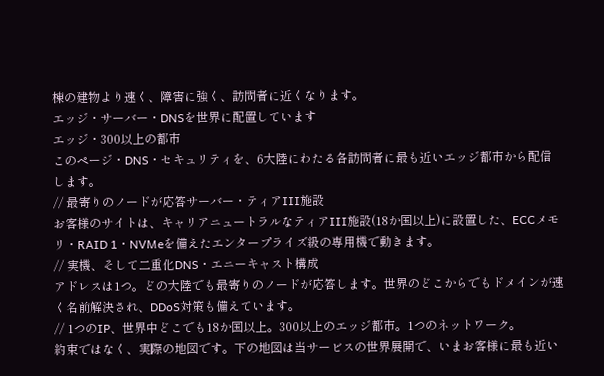棟の建物より速く、障害に強く、訪問者に近くなります。
エッジ・サーバー・DNSを世界に配置しています
エッジ・300以上の都市
このページ・DNS・セキュリティを、6大陸にわたる各訪問者に最も近いエッジ都市から配信します。
// 最寄りのノードが応答サーバー・ティアIII施設
お客様のサイトは、キャリアニュートラルなティアIII施設(18か国以上)に設置した、ECCメモリ・RAID 1・NVMeを備えたエンタープライズ級の専用機で動きます。
// 実機、そして二重化DNS・エニーキャスト構成
アドレスは1つ。どの大陸でも最寄りのノードが応答します。世界のどこからでもドメインが速く名前解決され、DDoS対策も備えています。
// 1つのIP、世界中どこでも18か国以上。300以上のエッジ都市。1つのネットワーク。
約束ではなく、実際の地図です。下の地図は当サービスの世界展開で、いまお客様に最も近い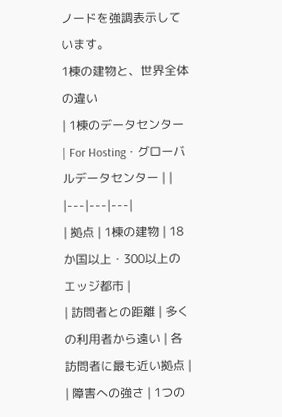ノードを強調表示しています。
1棟の建物と、世界全体の違い
| 1棟のデータセンター | For Hosting・グローバルデータセンター | |
|---|---|---|
| 拠点 | 1棟の建物 | 18か国以上・300以上のエッジ都市 |
| 訪問者との距離 | 多くの利用者から遠い | 各訪問者に最も近い拠点 |
| 障害への強さ | 1つの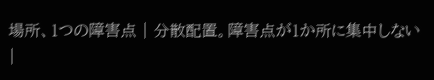場所、1つの障害点 | 分散配置。障害点が1か所に集中しない |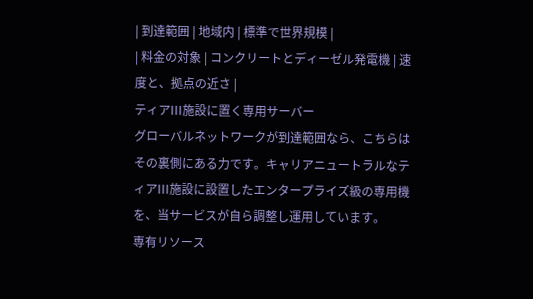| 到達範囲 | 地域内 | 標準で世界規模 |
| 料金の対象 | コンクリートとディーゼル発電機 | 速度と、拠点の近さ |
ティアIII施設に置く専用サーバー
グローバルネットワークが到達範囲なら、こちらはその裏側にある力です。キャリアニュートラルなティアIII施設に設置したエンタープライズ級の専用機を、当サービスが自ら調整し運用しています。
専有リソース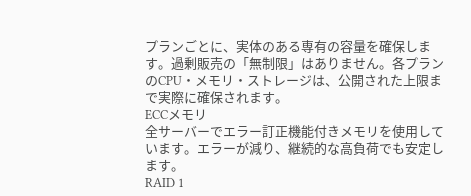プランごとに、実体のある専有の容量を確保します。過剰販売の「無制限」はありません。各プランのCPU・メモリ・ストレージは、公開された上限まで実際に確保されます。
ECCメモリ
全サーバーでエラー訂正機能付きメモリを使用しています。エラーが減り、継続的な高負荷でも安定します。
RAID 1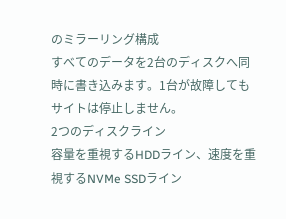のミラーリング構成
すべてのデータを2台のディスクへ同時に書き込みます。1台が故障してもサイトは停止しません。
2つのディスクライン
容量を重視するHDDライン、速度を重視するNVMe SSDライン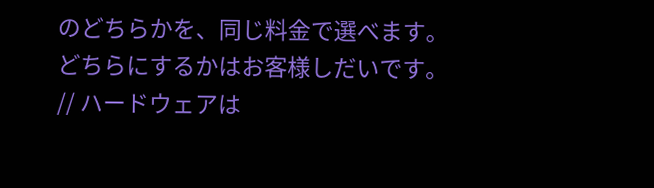のどちらかを、同じ料金で選べます。どちらにするかはお客様しだいです。
// ハードウェアは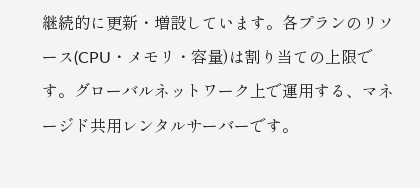継続的に更新・増設しています。各プランのリソース(CPU・メモリ・容量)は割り当ての上限です。グローバルネットワーク上で運用する、マネージド共用レンタルサーバーです。